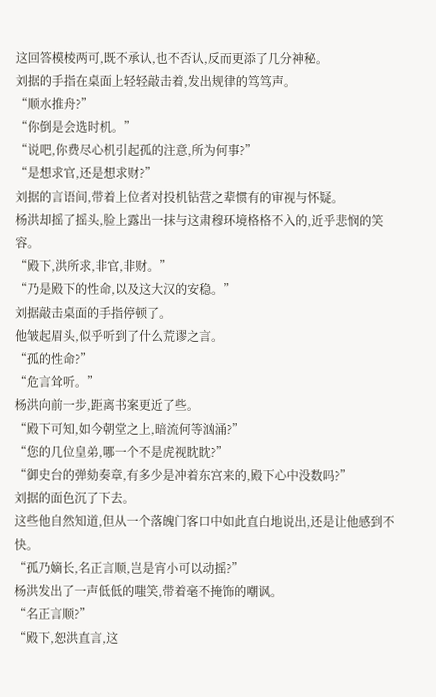这回答模棱两可,既不承认,也不否认,反而更添了几分神秘。
刘据的手指在桌面上轻轻敲击着,发出规律的笃笃声。
“顺水推舟?”
“你倒是会选时机。”
“说吧,你费尽心机引起孤的注意,所为何事?”
“是想求官,还是想求财?”
刘据的言语间,带着上位者对投机钻营之辈惯有的审视与怀疑。
杨洪却摇了摇头,脸上露出一抹与这肃穆环境格格不入的,近乎悲悯的笑容。
“殿下,洪所求,非官,非财。”
“乃是殿下的性命,以及这大汉的安稳。”
刘据敲击桌面的手指停顿了。
他皱起眉头,似乎听到了什么荒谬之言。
“孤的性命?”
“危言耸听。”
杨洪向前一步,距离书案更近了些。
“殿下可知,如今朝堂之上,暗流何等汹涌?”
“您的几位皇弟,哪一个不是虎视眈眈?”
“御史台的弹劾奏章,有多少是冲着东宫来的,殿下心中没数吗?”
刘据的面色沉了下去。
这些他自然知道,但从一个落魄门客口中如此直白地说出,还是让他感到不快。
“孤乃嫡长,名正言顺,岂是宵小可以动摇?”
杨洪发出了一声低低的嗤笑,带着毫不掩饰的嘲讽。
“名正言顺?”
“殿下,恕洪直言,这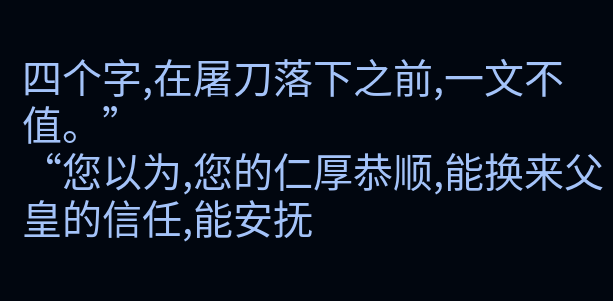四个字,在屠刀落下之前,一文不值。”
“您以为,您的仁厚恭顺,能换来父皇的信任,能安抚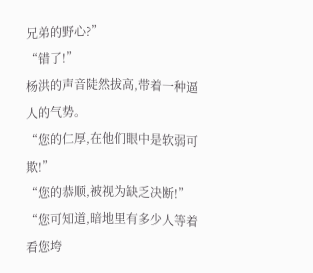兄弟的野心?”
“错了!”
杨洪的声音陡然拔高,带着一种逼人的气势。
“您的仁厚,在他们眼中是软弱可欺!”
“您的恭顺,被视为缺乏决断!”
“您可知道,暗地里有多少人等着看您垮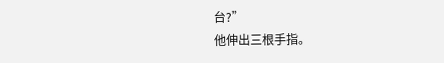台?”
他伸出三根手指。